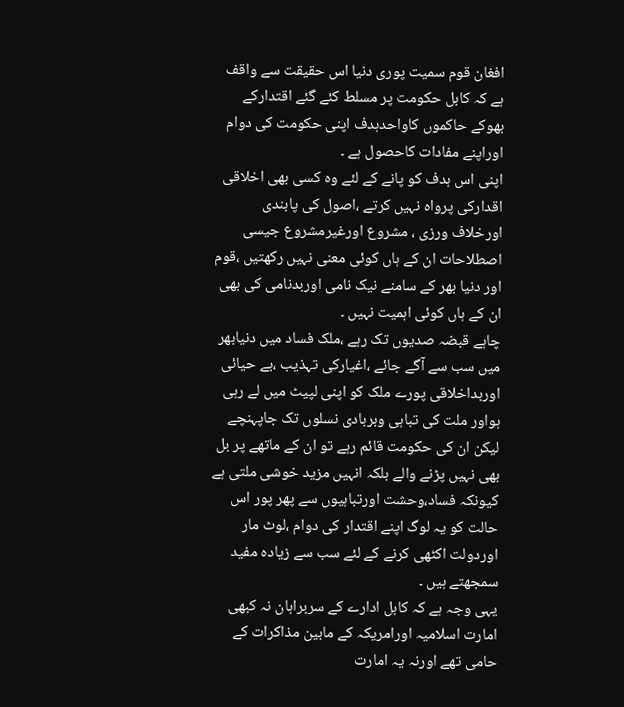افغان قوم سميت پوری دنیا اس حقیقت سے واقف ہے کہ کابل حکومت پر مسلط کئے گئے اقتدارکے بھوکے حاکموں کاواحدہدف اپنی حکومت کی دوام اوراپنے مفادات کاحصول ہے ۔
اپنی اس ہدف کو پانے کے لئے وہ کسی بھی اخلاقی اقدارکی پرواہ نہیں کرتے ،اصول کی پابندی اورخلاف ورزی ، مشروع اورغیرمشروع جیسی اصطلاحات ان کے ہاں کوئی معنی نہیں رکھتیں ،قوم اور دنیا بھر کے سامنے نیک نامی اوربدنامی کی بھی ان کے ہاں کوئی اہمیت نہیں ۔
چاہے قبضہ صدیوں تک رہے ،ملک فساد میں دنیابھر میں سب سے آگے جائے ،اغیارکی تہذیب ،بے حیائی اوربداخلاقی پورے ملک کو اپنی لپیٹ میں لے رہی ہواور ملت کی تباہی وبربادی نسلوں تک جاپہنچے لیکن ان کی حکومت قائم رہے تو ان کے ماتھے پر بل بھی نہیں پڑنے والے بلکہ انہیں مزید خوشی ملتی ہے کیونکہ فساد،وحشت اورتباہیوں سے پھر پور اس حالت کو یہ لوگ اپنے اقتدار کی دوام ،لوٹ مار اوردولت اکٹھی کرنے کے لئے سب سے زیادہ مفید سمجھتے ہیں ۔
یہی وجہ ہے کہ کابل ادارے کے سربراہان نہ کبھی امارت اسلامیہ اورامریکہ کے مابین مذاکرات کے حامی تھے اورنہ یہ امارت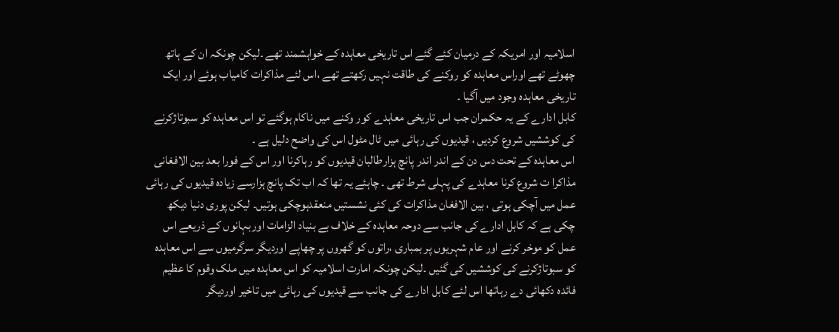اسلامیہ اور امریکہ کے درمیان کئے گئے اس تاریخی معاہدہ کے خواہشمند تھے ۔لیکن چونکہ ان کے ہاتھ چھوٹے تھے اوراس معاہدہ کو روکنے کی طاقت نہیں رکھتے تھے ،اس لئے مذاکرات کامیاب ہوئے اور ایک تاریخی معاہدہ وجود میں آگیا ۔
کابل ادارے کے یہ حکمران جب اس تاریخی معاہدے کور وکنے میں ناکام ہوگئے تو اس معاہدہ کو سبوتاژکرنے کی کوششیں شروع کردیں ، قیدیوں کی رہائی میں ٹال مٹول اس کی واضح دلیل ہے ۔
اس معاہدہ کے تحت دس دن کے اندر اندر پانچ ہزارطالبان قیدیوں کو رہاکرنا اور اس کے فورا بعد بین الافغانی مذاکرا ت شروع کرنا معاہدے کی پہلی شرط تھی ۔ چاہئے یہ تھا کہ اب تک پانچ ہزارسے زیادہ قیدیوں کی رہائی عمل میں آچکی ہوتی ، بین الافغان مذاکرات کی کئی نشستیں منعقدہوچکی ہوتیں۔ لیکن پوری دنیا دیکھ چکی ہے کہ کابل ادارے کی جانب سے دوحہ معاہدہ کے خلاف بے بنیاد الزامات اوربہانوں کے ذریعے اس عمل کو موخر کرنے اور عام شہریوں پر بمباری ،راتوں کو گھروں پر چھاپے اوردیگر سرگرمیوں سے اس معاہدہ کو سبوتاژکرنے کی کوششیں کی گئیں ۔لیکن چونکہ امارت اسلامیہ کو اس معاہدہ میں ملک وقوم کا عظیم فائدہ دکھائی دے رہاتھا اس لئے کابل ادارے کی جانب سے قیدیوں کی رہائی میں تاخیر اوردیگر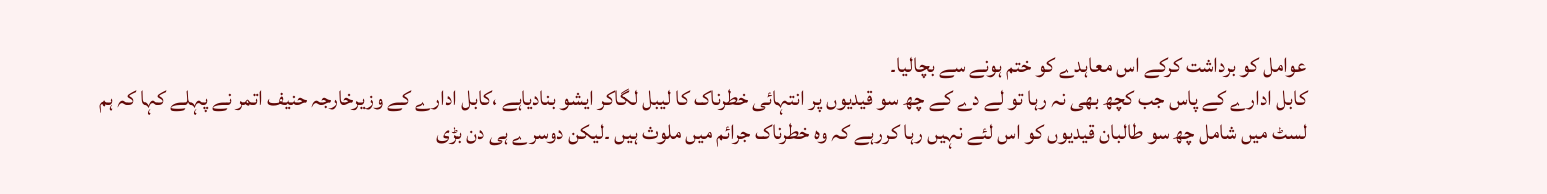عوامل کو برداشت کرکے اس معاہدے کو ختم ہونے سے بچالیا۔
کابل ادارے کے پاس جب کچھ بھی نہ رہا تو لے دے کے چھ سو قیدیوں پر انتہائی خطرناک کا لیبل لگاکر ایشو بنادیاہے ،کابل ادارے کے وزیرخارجہ حنیف اتمر نے پہلے کہا کہ ہم لسٹ میں شامل چھ سو طالبان قیدیوں کو اس لئے نہیں رہا کررہے کہ وہ خطرناک جرائم میں ملوث ہیں ۔لیکن دوسرے ہی دن بڑی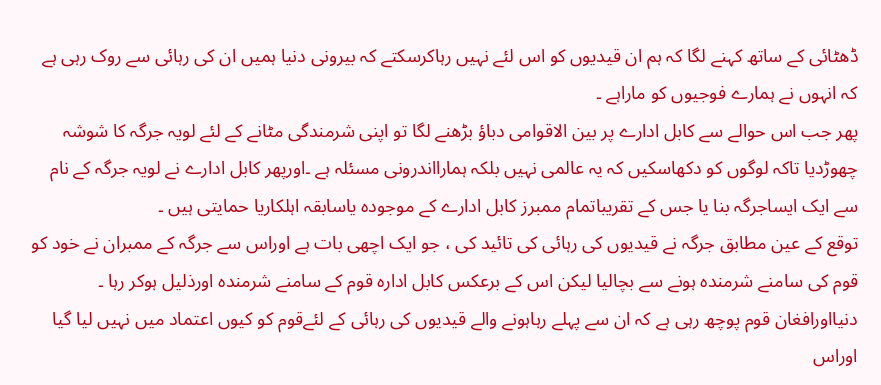ڈھٹائی کے ساتھ کہنے لگا کہ ہم ان قیدیوں کو اس لئے نہیں رہاکرسکتے کہ بیرونی دنیا ہمیں ان کی رہائی سے روک رہی ہے کہ انہوں نے ہمارے فوجیوں کو ماراہے ۔
پھر جب اس حوالے سے کابل ادارے پر بین الاقوامی دباؤ بڑھنے لگا تو اپنی شرمندگی مٹانے کے لئے لویہ جرگہ کا شوشہ چھوڑدیا تاکہ لوگوں کو دکھاسکیں کہ یہ عالمی نہیں بلکہ ہمارااندرونی مسئلہ ہے ۔اورپھر کابل ادارے نے لویہ جرگہ کے نام سے ایک ایساجرگہ بنا یا جس کے تقریباتمام ممبرز کابل ادارے کے موجودہ یاسابقہ اہلکاریا حمایتی ہیں ۔
توقع کے عین مطابق جرگہ نے قیدیوں کی رہائی کی تائید کی ، جو ایک اچھی بات ہے اوراس سے جرگہ کے ممبران نے خود کو قوم کی سامنے شرمندہ ہونے سے بچالیا لیکن اس کے برعکس کابل ادارہ قوم کے سامنے شرمندہ اورذلیل ہوکر رہا ۔
دنیااورافغان قوم پوچھ رہی ہے کہ ان سے پہلے رہاہونے والے قیدیوں کی رہائی کے لئےقوم کو کیوں اعتماد میں نہیں لیا گیا اوراس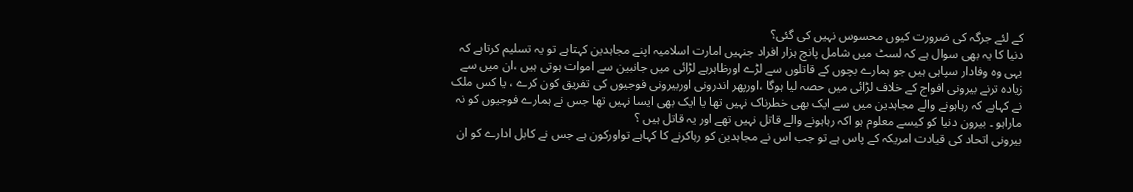کے لئے جرگہ کی ضرورت کیوں محسوس نہیں کی گئی؟
دنیا کا یہ بھی سوال ہے کہ لسٹ میں شامل پانچ ہزار افراد جنہیں امارت اسلامیہ اپنے مجاہدین کہتاہے تو یہ تسلیم کرتاہے کہ یہی وہ وفادار سپاہی ہیں جو ہمارے بچوں کے قاتلوں سے لڑے اورظاہرہے لڑائی میں جانبین سے اموات ہوتی ہیں ،ان میں سے زیادہ ترنے بیرونی افواج کے خلاف لڑائی میں حصہ لیا ہوگا ،اورپھر اندرونی اوربیرونی فوجیوں کی تفریق کون کرے ، یا کس ملک نے کہاہے کہ رہاہونے والے مجاہدین میں سے ایک بھی خطرناک نہیں تھا یا ایک بھی ایسا نہیں تھا جس نے ہمارے فوجیوں کو نہ ماراہو ۔ بیرون دنیا کو کیسے معلوم ہو اکہ رہاہونے والے قاتل نہیں تھے اور یہ قاتل ہیں ؟
بیرونی اتحاد کی قیادت امریکہ کے پاس ہے تو جب اس نے مجاہدین کو رہاکرنے کا کہاہے تواورکون ہے جس نے کابل ادارے کو ان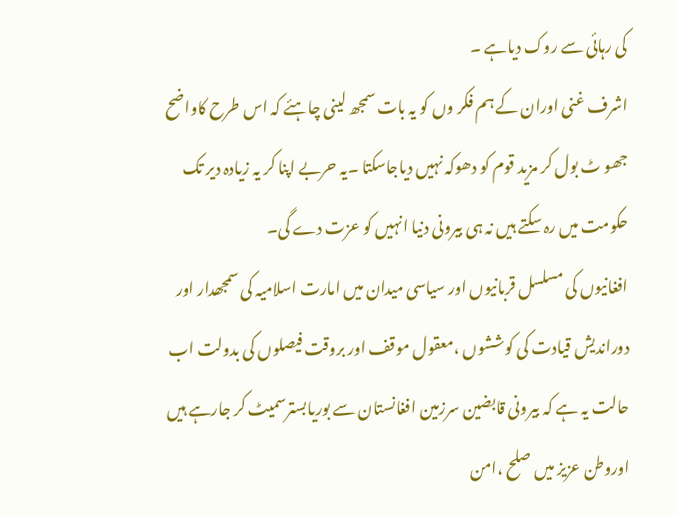کی رہائی سے روک دیاہے ۔
اشرف غنی اوران کے ہم فکر وں کو یہ بات سمجھ لینی چاہئے کہ اس طرح کاواضح جھو ٹ بول کر مزید قوم کو دھوکہ نہیں دیاجاسکتا ۔یہ حربے اپنا کر یہ زیادہ دیر تک حکومت میں رہ سکتے ہیں نہ ہی بیرونی دنیا انہیں کو عزت دے گی۔
افغانیوں کی مسلسل قربانیوں اور سیاسی میدان میں امارت اسلامیہ کی سمجھدار اور دوراندیش قیادت کی کوششوں ،معقول موقف اور بروقت فیصلوں کی بدولت اب حالت یہ ہے کہ بیرونی قابضین سرزمین افغانستان سے بوریابسترسمیٹ کر جارہے ہیں اوروطن عزیز میں صلح ،امن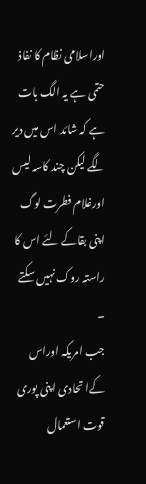اوراسلامی نظام کا نفاذ حتمی ہے یہ الگ بات ہے کہ شائد اس میں دیر لگے لیکن چند کاسہ لیس اورغلام فطرت لوگ اپنی بقاکے لئے اس کا راستہ روک نہیں سکتے ۔
جب امریکہ اوراس کےا تحادی اپنی پوری قوت استعمال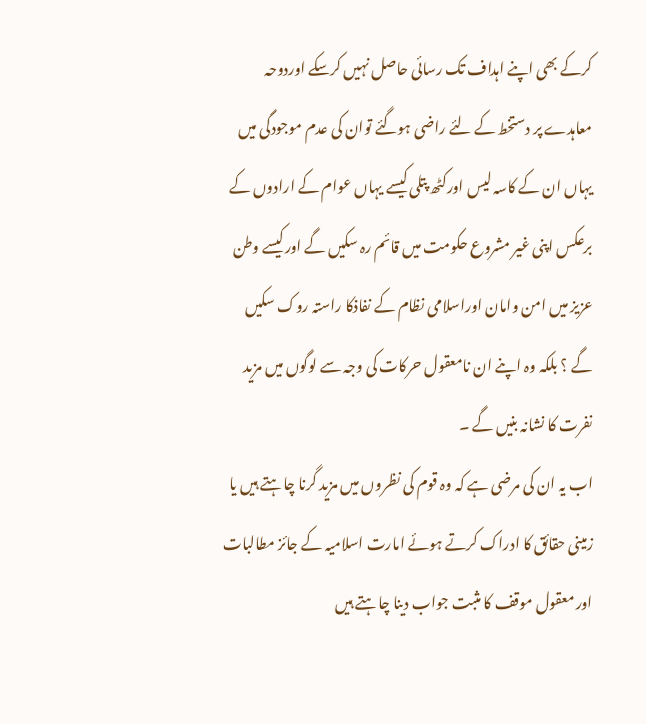کرکے بھی اپنے اہداف تک رسائی حاصل نہیں کرسکے اوردوحہ معاہدے پر دستخط کے لئے راضی ہوگئے توان کی عدم موجودگی میں یہاں ان کے کاسہ لیس اورکٹھ پتلی کیسے یہاں عوام کے ارادوں کے برعکس اپنی غیر مشروع حکومت میں قائم رہ سکیں گے اورکیسے وطن عزیز میں امن وامان اوراسلامی نظام کے نفاذکا راستہ روک سکیں گے ؟ بلکہ وہ اپنے ان نامعقول حرکات کی وجہ سے لوگوں میں مزید نفرت کا نشانہ بنیں گے ۔
اب یہ ان کی مرضی ہے کہ وہ قوم کی نظروں میں مزید گرنا چاہتے ہیں یا زمینی حقائق کا ادراک کرتے ہوئے امارت اسلامیہ کے جائز مطالبات اور معقول موقف کا مثبت جواب دینا چاہتے ہیں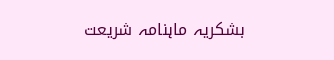بشکریہ ماہنامہ شریعت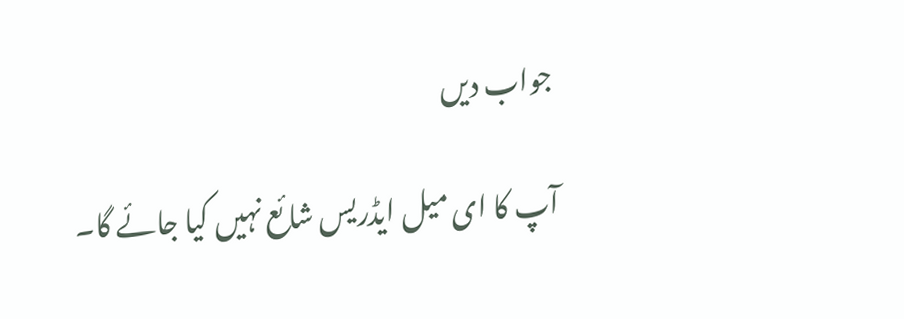جواب دیں

آپ کا ای میل ایڈریس شائع نہیں کیا جائے گا۔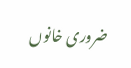ضروری خانوں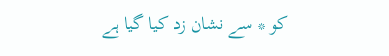کو * سے نشان زد کیا گیا ہے